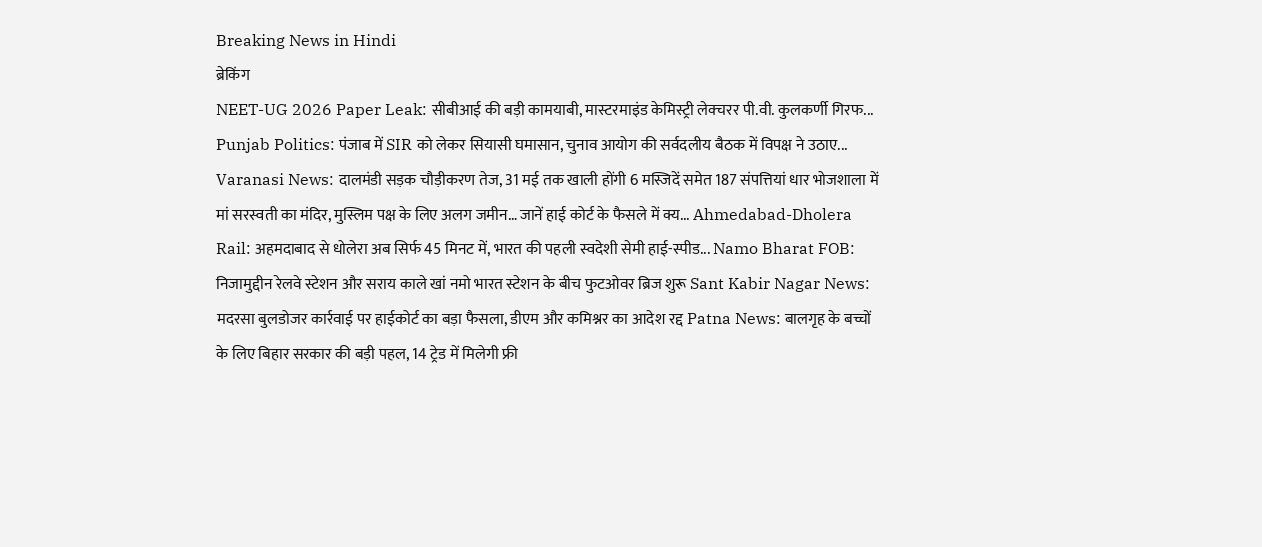Breaking News in Hindi
ब्रेकिंग
NEET-UG 2026 Paper Leak: सीबीआई की बड़ी कामयाबी, मास्टरमाइंड केमिस्ट्री लेक्चरर पी.वी. कुलकर्णी गिरफ... Punjab Politics: पंजाब में SIR को लेकर सियासी घमासान, चुनाव आयोग की सर्वदलीय बैठक में विपक्ष ने उठाए... Varanasi News: दालमंडी सड़क चौड़ीकरण तेज, 31 मई तक खाली होंगी 6 मस्जिदें समेत 187 संपत्तियां धार भोजशाला में मां सरस्वती का मंदिर, मुस्लिम पक्ष के लिए अलग जमीन… जानें हाई कोर्ट के फैसले में क्य... Ahmedabad-Dholera Rail: अहमदाबाद से धोलेरा अब सिर्फ 45 मिनट में, भारत की पहली स्वदेशी सेमी हाई-स्पीड... Namo Bharat FOB: निजामुद्दीन रेलवे स्टेशन और सराय काले खां नमो भारत स्टेशन के बीच फुटओवर ब्रिज शुरू Sant Kabir Nagar News: मदरसा बुलडोजर कार्रवाई पर हाईकोर्ट का बड़ा फैसला, डीएम और कमिश्नर का आदेश रद्द Patna News: बालगृह के बच्चों के लिए बिहार सरकार की बड़ी पहल, 14 ट्रेड में मिलेगी फ्री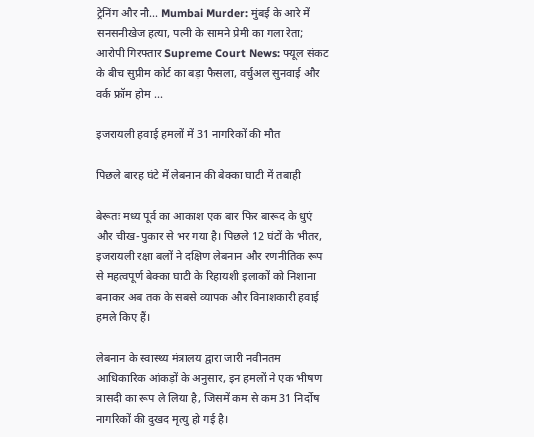ट्रेनिंग और नौ... Mumbai Murder: मुंबई के आरे में सनसनीखेज हत्या, पत्नी के सामने प्रेमी का गला रेता; आरोपी गिरफ्तार Supreme Court News: फ्यूल संकट के बीच सुप्रीम कोर्ट का बड़ा फैसला, वर्चुअल सुनवाई और वर्क फ्रॉम होम ...

इजरायली हवाई हमलों में 31 नागरिकों की मौत

पिछले बारह घंटे में लेबनान की बेक्का घाटी में तबाही

बेरूतः मध्य पूर्व का आकाश एक बार फिर बारूद के धुएं और चीख-पुकार से भर गया है। पिछले 12 घंटों के भीतर, इजरायली रक्षा बलों ने दक्षिण लेबनान और रणनीतिक रूप से महत्वपूर्ण बेक्का घाटी के रिहायशी इलाकों को निशाना बनाकर अब तक के सबसे व्यापक और विनाशकारी हवाई हमले किए हैं।

लेबनान के स्वास्थ्य मंत्रालय द्वारा जारी नवीनतम आधिकारिक आंकड़ों के अनुसार, इन हमलों ने एक भीषण त्रासदी का रूप ले लिया है, जिसमें कम से कम 31 निर्दोष नागरिकों की दुखद मृत्यु हो गई है।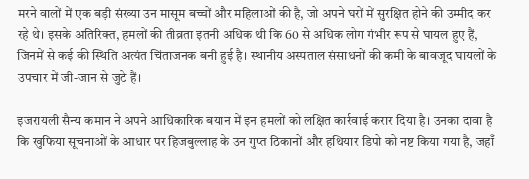मरने वालों में एक बड़ी संख्या उन मासूम बच्चों और महिलाओं की है, जो अपने घरों में सुरक्षित होने की उम्मीद कर रहे थे। इसके अतिरिक्त, हमलों की तीव्रता इतनी अधिक थी कि 60 से अधिक लोग गंभीर रूप से घायल हुए हैं, जिनमें से कई की स्थिति अत्यंत चिंताजनक बनी हुई है। स्थानीय अस्पताल संसाधनों की कमी के बावजूद घायलों के उपचार में जी-जान से जुटे हैं।

इजरायली सैन्य कमान ने अपने आधिकारिक बयान में इन हमलों को लक्षित कार्रवाई करार दिया है। उनका दावा है कि खुफिया सूचनाओं के आधार पर हिजबुल्लाह के उन गुप्त ठिकानों और हथियार डिपो को नष्ट किया गया है, जहाँ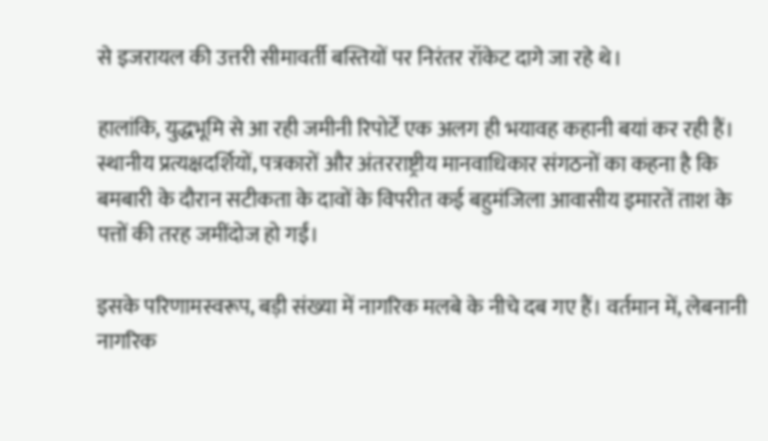से इजरायल की उत्तरी सीमावर्ती बस्तियों पर निरंतर रॉकेट दागे जा रहे थे।

हालांकि, युद्धभूमि से आ रही जमीनी रिपोर्टें एक अलग ही भयावह कहानी बयां कर रही हैं। स्थानीय प्रत्यक्षदर्शियों, पत्रकारों और अंतरराष्ट्रीय मानवाधिकार संगठनों का कहना है कि बमबारी के दौरान सटीकता के दावों के विपरीत कई बहुमंजिला आवासीय इमारतें ताश के पत्तों की तरह जमींदोज हो गईं।

इसके परिणामस्वरूप, बड़ी संख्या में नागरिक मलबे के नीचे दब गए हैं। वर्तमान में, लेबनानी नागरिक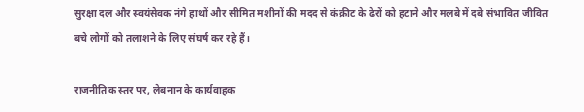सुरक्षा दल और स्वयंसेवक नंगे हाथों और सीमित मशीनों की मदद से कंक्रीट के ढेरों को हटाने और मलबे में दबे संभावित जीवित बचे लोगों को तलाशने के लिए संघर्ष कर रहे हैं।

राजनीतिक स्तर पर, लेबनान के कार्यवाहक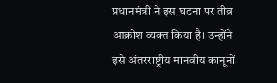प्रधानमंत्री ने इस घटना पर तीव्र आक्रोश व्यक्त किया है। उन्होंने इसे अंतरराष्ट्रीय मानवीय कानूनों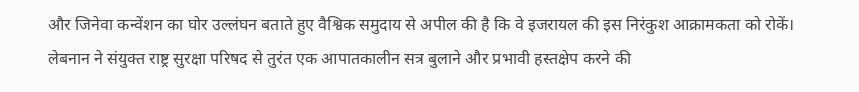और जिनेवा कन्वेंशन का घोर उल्लंघन बताते हुए वैश्विक समुदाय से अपील की है कि वे इजरायल की इस निरंकुश आक्रामकता को रोकें। लेबनान ने संयुक्त राष्ट्र सुरक्षा परिषद से तुरंत एक आपातकालीन सत्र बुलाने और प्रभावी हस्तक्षेप करने की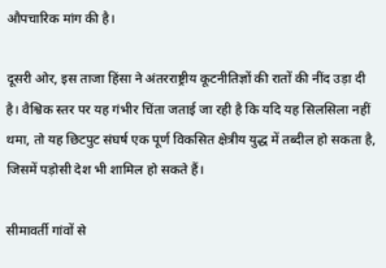औपचारिक मांग की है।

दूसरी ओर, इस ताजा हिंसा ने अंतरराष्ट्रीय कूटनीतिज्ञों की रातों की नींद उड़ा दी है। वैश्विक स्तर पर यह गंभीर चिंता जताई जा रही है कि यदि यह सिलसिला नहीं थमा, तो यह छिटपुट संघर्ष एक पूर्ण विकसित क्षेत्रीय युद्ध में तब्दील हो सकता है, जिसमें पड़ोसी देश भी शामिल हो सकते हैं।

सीमावर्ती गांवों से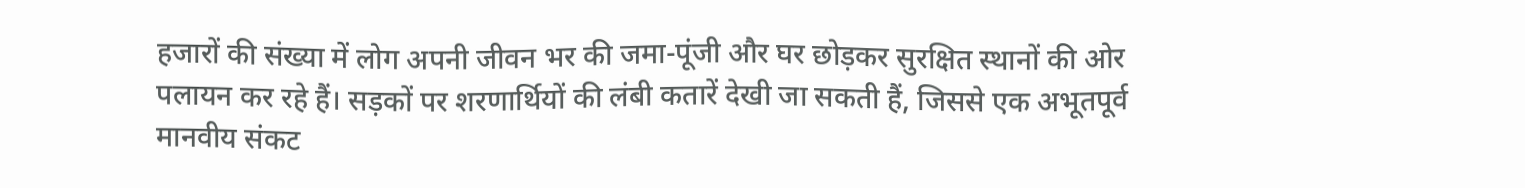हजारों की संख्या में लोग अपनी जीवन भर की जमा-पूंजी और घर छोड़कर सुरक्षित स्थानों की ओर पलायन कर रहे हैं। सड़कों पर शरणार्थियों की लंबी कतारें देखी जा सकती हैं, जिससे एक अभूतपूर्व मानवीय संकट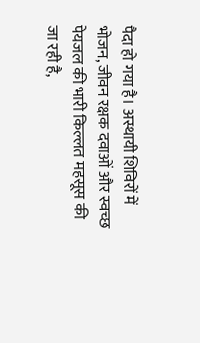पैदा हो गया है। अस्थायी शिविरों में भोजन, जीवन रक्षक दवाओं और स्वच्छ पेयजल की भारी किल्लत महसूस की जा रही है,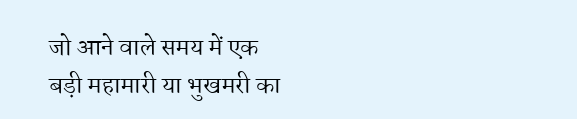जो आने वाले समय में एक बड़ी महामारी या भुखमरी का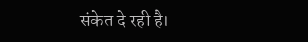संकेत दे रही है।